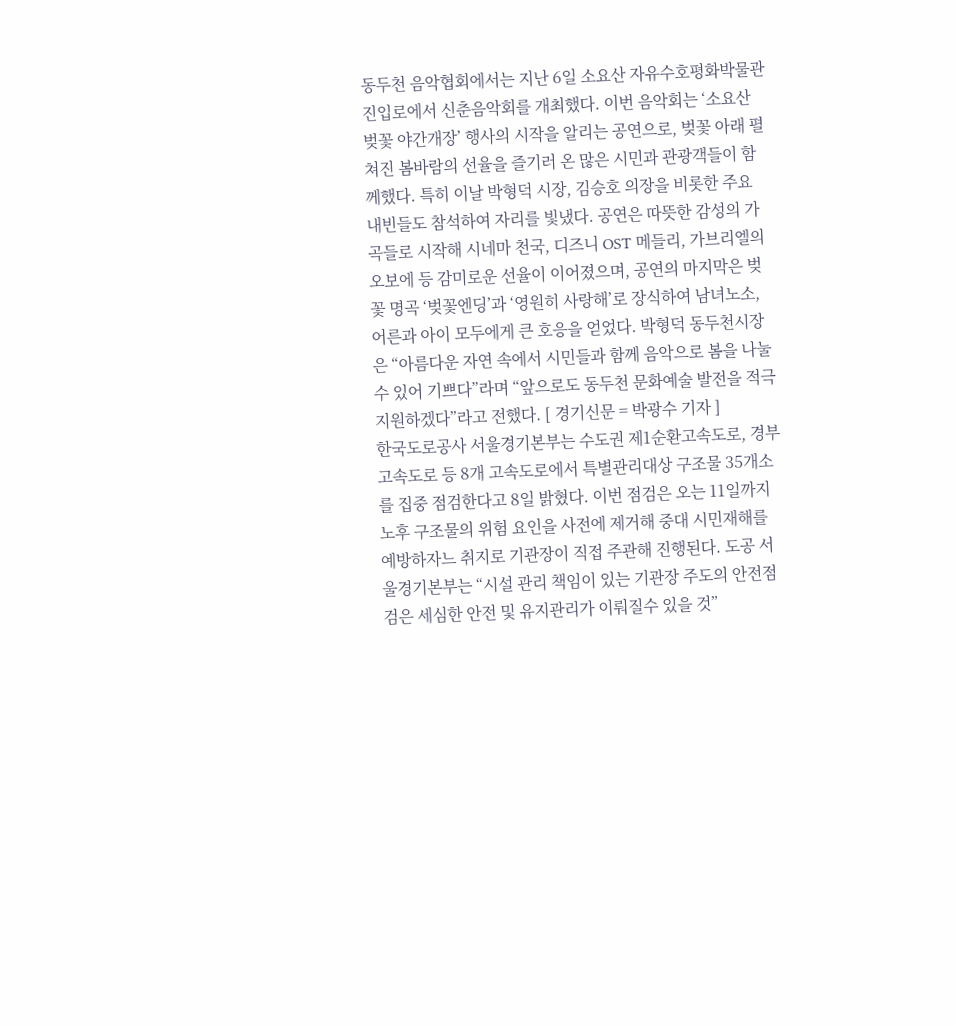동두천 음악협회에서는 지난 6일 소요산 자유수호평화박물관 진입로에서 신춘음악회를 개최했다. 이번 음악회는 ‘소요산 벚꽃 야간개장’ 행사의 시작을 알리는 공연으로, 벚꽃 아래 펼쳐진 봄바람의 선율을 즐기러 온 많은 시민과 관광객들이 함께했다. 특히 이날 박형덕 시장, 김승호 의장을 비롯한 주요 내빈들도 참석하여 자리를 빛냈다. 공연은 따뜻한 감성의 가곡들로 시작해 시네마 천국, 디즈니 OST 메들리, 가브리엘의 오보에 등 감미로운 선율이 이어졌으며, 공연의 마지막은 벚꽃 명곡 ‘벚꽃엔딩’과 ‘영원히 사랑해’로 장식하여 남녀노소, 어른과 아이 모두에게 큰 호응을 얻었다. 박형덕 동두천시장은 “아름다운 자연 속에서 시민들과 함께 음악으로 봄을 나눌 수 있어 기쁘다”라며 “앞으로도 동두천 문화예술 발전을 적극 지원하겠다”라고 전했다. [ 경기신문 = 박광수 기자 ]
한국도로공사 서울경기본부는 수도권 제1순환고속도로, 경부고속도로 등 8개 고속도로에서 특별관리대상 구조물 35개소를 집중 점검한다고 8일 밝혔다. 이번 점검은 오는 11일까지 노후 구조물의 위험 요인을 사전에 제거해 중대 시민재해를 예방하자느 취지로 기관장이 직접 주관해 진행된다. 도공 서울경기본부는 “시설 관리 책임이 있는 기관장 주도의 안전점검은 세심한 안전 및 유지관리가 이뤄질수 있을 것”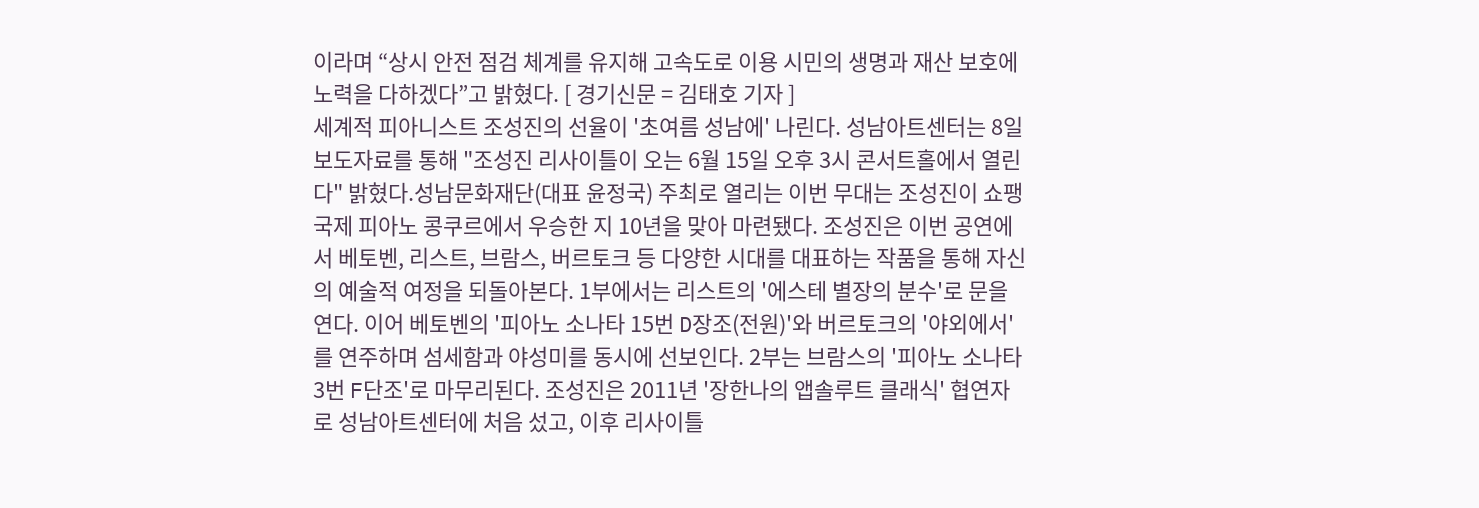이라며 “상시 안전 점검 체계를 유지해 고속도로 이용 시민의 생명과 재산 보호에 노력을 다하겠다”고 밝혔다. [ 경기신문 = 김태호 기자 ]
세계적 피아니스트 조성진의 선율이 '초여름 성남에' 나린다. 성남아트센터는 8일 보도자료를 통해 "조성진 리사이틀이 오는 6월 15일 오후 3시 콘서트홀에서 열린다" 밝혔다.성남문화재단(대표 윤정국) 주최로 열리는 이번 무대는 조성진이 쇼팽 국제 피아노 콩쿠르에서 우승한 지 10년을 맞아 마련됐다. 조성진은 이번 공연에서 베토벤, 리스트, 브람스, 버르토크 등 다양한 시대를 대표하는 작품을 통해 자신의 예술적 여정을 되돌아본다. 1부에서는 리스트의 '에스테 별장의 분수'로 문을 연다. 이어 베토벤의 '피아노 소나타 15번 D장조(전원)'와 버르토크의 '야외에서'를 연주하며 섬세함과 야성미를 동시에 선보인다. 2부는 브람스의 '피아노 소나타 3번 F단조'로 마무리된다. 조성진은 2011년 '장한나의 앱솔루트 클래식' 협연자로 성남아트센터에 처음 섰고, 이후 리사이틀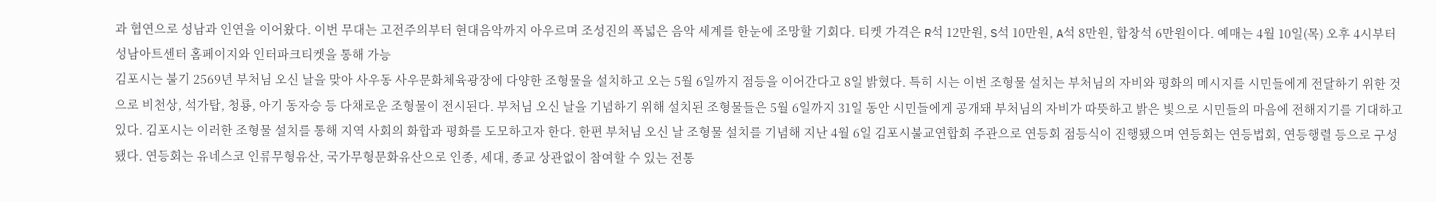과 협연으로 성남과 인연을 이어왔다. 이번 무대는 고전주의부터 현대음악까지 아우르며 조성진의 폭넓은 음악 세계를 한눈에 조망할 기회다. 티켓 가격은 R석 12만원, S석 10만원, A석 8만원, 합창석 6만원이다. 예매는 4월 10일(목) 오후 4시부터 성남아트센터 홈페이지와 인터파크티켓을 통해 가능
김포시는 불기 2569년 부처님 오신 날을 맞아 사우동 사우문화체육광장에 다양한 조형물을 설치하고 오는 5월 6일까지 점등을 이어간다고 8일 밝혔다. 특히 시는 이번 조형물 설치는 부처님의 자비와 평화의 메시지를 시민들에게 전달하기 위한 것으로 비천상, 석가탑, 청룡, 아기 동자승 등 다채로운 조형물이 전시된다. 부처님 오신 날을 기념하기 위해 설치된 조형물들은 5월 6일까지 31일 동안 시민들에게 공개돼 부처님의 자비가 따뜻하고 밝은 빛으로 시민들의 마음에 전해지기를 기대하고 있다. 김포시는 이러한 조형물 설치를 통해 지역 사회의 화합과 평화를 도모하고자 한다. 한편 부처님 오신 날 조형물 설치를 기념해 지난 4월 6일 김포시불교연합회 주관으로 연등회 점등식이 진행됐으며 연등회는 연등법회, 연등행렬 등으로 구성됐다. 연등회는 유네스코 인류무형유산, 국가무형문화유산으로 인종, 세대, 종교 상관없이 참여할 수 있는 전통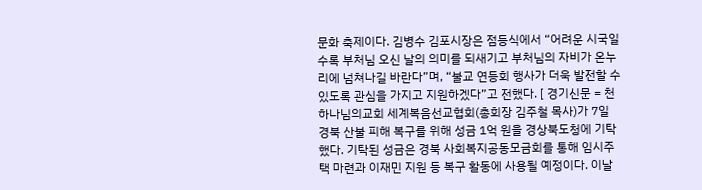문화 축제이다. 김병수 김포시장은 점등식에서 “어려운 시국일수록 부처님 오신 날의 의미를 되새기고 부처님의 자비가 온누리에 넘쳐나길 바란다”며, “불교 연등회 행사가 더욱 발전할 수 있도록 관심을 가지고 지원하겠다”고 전했다. [ 경기신문 = 천
하나님의교회 세계복음선교협회(총회장 김주철 목사)가 7일 경북 산불 피해 복구를 위해 성금 1억 원을 경상북도청에 기탁했다. 기탁된 성금은 경북 사회복지공동모금회를 통해 임시주택 마련과 이재민 지원 등 복구 활동에 사용될 예정이다. 이날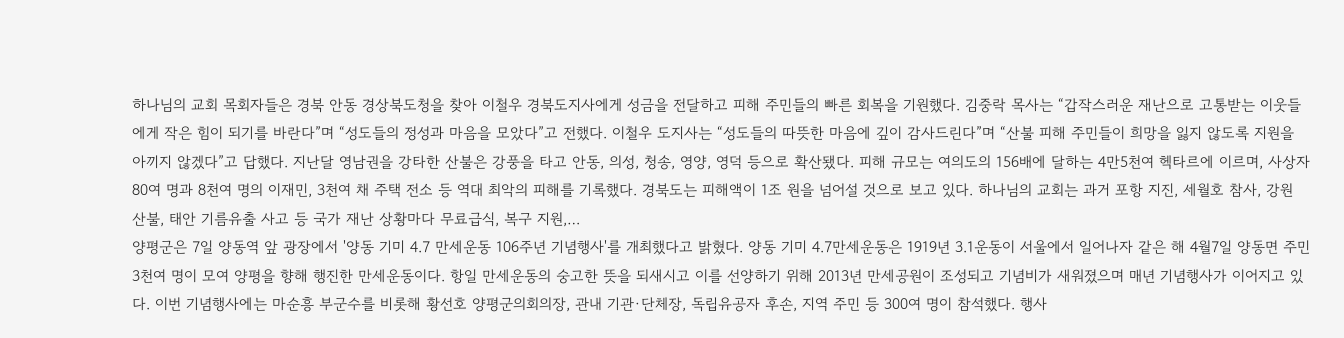하나님의 교회 목회자들은 경북 안동 경상북도청을 찾아 이철우 경북도지사에게 성금을 전달하고 피해 주민들의 빠른 회복을 기원했다. 김중락 목사는 “갑작스러운 재난으로 고통받는 이웃들에게 작은 힘이 되기를 바란다”며 “성도들의 정성과 마음을 모았다”고 전했다. 이철우 도지사는 “성도들의 따뜻한 마음에 깊이 감사드린다”며 “산불 피해 주민들이 희망을 잃지 않도록 지원을 아끼지 않겠다”고 답했다. 지난달 영남권을 강타한 산불은 강풍을 타고 안동, 의성, 청송, 영양, 영덕 등으로 확산됐다. 피해 규모는 여의도의 156배에 달하는 4만5천여 헥타르에 이르며, 사상자 80여 명과 8천여 명의 이재민, 3천여 채 주택 전소 등 역대 최악의 피해를 기록했다. 경북도는 피해액이 1조 원을 넘어설 것으로 보고 있다. 하나님의 교회는 과거 포항 지진, 세월호 참사, 강원 산불, 태안 기름유출 사고 등 국가 재난 상황마다 무료급식, 복구 지원,…
양평군은 7일 양동역 앞 광장에서 '양동 기미 4.7 만세운동 106주년 기념행사'를 개최했다고 밝혔다. 양동 기미 4.7만세운동은 1919년 3.1운동이 서울에서 일어나자 같은 해 4월7일 양동면 주민 3천여 명이 모여 양평을 향해 행진한 만세운동이다. 항일 만세운동의 숭고한 뜻을 되새시고 이를 선양하기 위해 2013년 만세공원이 조성되고 기념비가 새워졌으며 매년 기념행사가 이어지고 있다. 이번 기념행사에는 마순흥 부군수를 비롯해 황선호 양평군의회의장, 관내 기관·단체장, 독립유공자 후손, 지역 주민 등 300여 명이 참석했다. 행사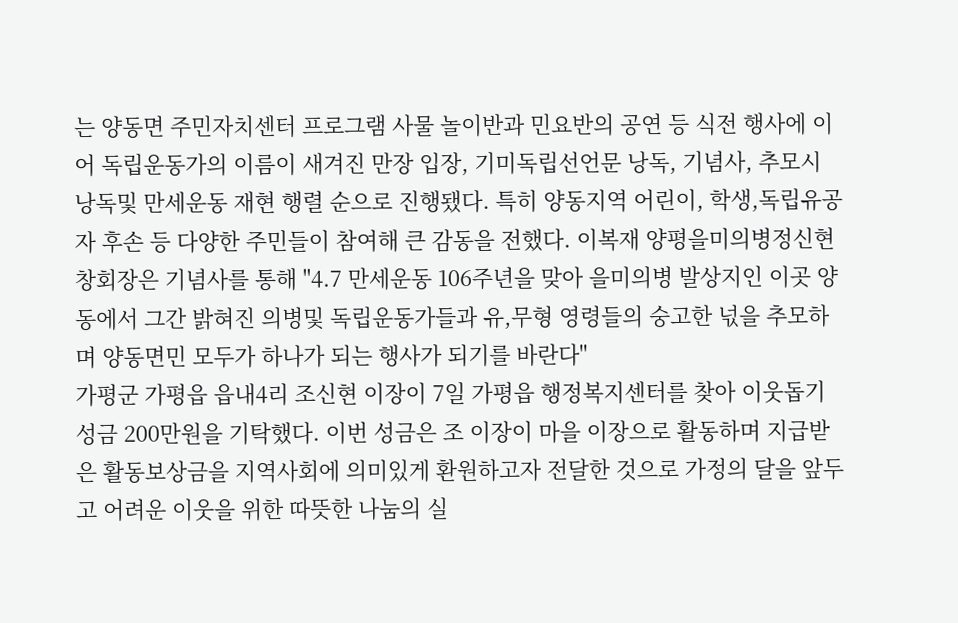는 양동면 주민자치센터 프로그램 사물 놀이반과 민요반의 공연 등 식전 행사에 이어 독립운동가의 이름이 새겨진 만장 입장, 기미독립선언문 낭독, 기념사, 추모시 낭독및 만세운동 재현 행렬 순으로 진행됐다. 특히 양동지역 어린이, 학생,독립유공자 후손 등 다양한 주민들이 참여해 큰 감동을 전했다. 이복재 양평을미의병정신현창회장은 기념사를 통해 "4.7 만세운동 106주년을 맞아 을미의병 발상지인 이곳 양동에서 그간 밝혀진 의병및 독립운동가들과 유,무형 영령들의 숭고한 넋을 추모하며 양동면민 모두가 하나가 되는 행사가 되기를 바란다"
가평군 가평읍 읍내4리 조신현 이장이 7일 가평읍 행정복지센터를 찾아 이웃돕기 성금 200만원을 기탁했다. 이번 성금은 조 이장이 마을 이장으로 활동하며 지급받은 활동보상금을 지역사회에 의미있게 환원하고자 전달한 것으로 가정의 달을 앞두고 어려운 이웃을 위한 따뜻한 나눔의 실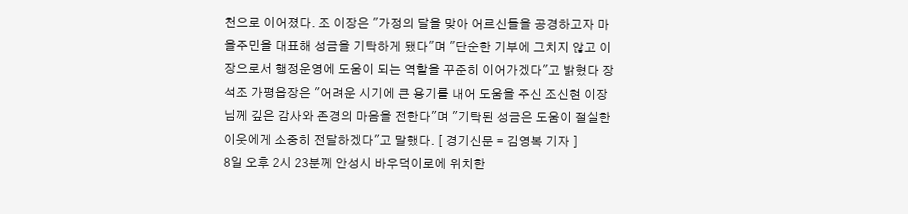천으로 이어졌다. 조 이장은 "가정의 달을 맞아 어르신들을 공경하고자 마을주민을 대표해 성금을 기탁하게 됐다"며 "단순한 기부에 그치지 않고 이장으로서 행정운영에 도움이 되는 역할을 꾸준히 이어가겠다"고 밝혔다 장석조 가평읍장은 "어려운 시기에 큰 용기를 내어 도움을 주신 조신현 이장님께 깊은 감사와 존경의 마음을 전한다"며 "기탁된 성금은 도움이 절실한 이웃에게 소중히 전달하겠다"고 말했다. [ 경기신문 = 김영복 기자 ]
8일 오후 2시 23분께 안성시 바우덕이로에 위치한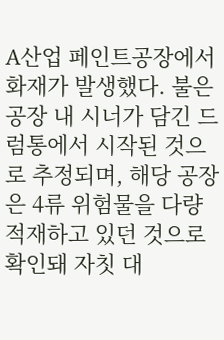A산업 페인트공장에서 화재가 발생했다. 불은 공장 내 시너가 담긴 드럼통에서 시작된 것으로 추정되며, 해당 공장은 4류 위험물을 다량 적재하고 있던 것으로 확인돼 자칫 대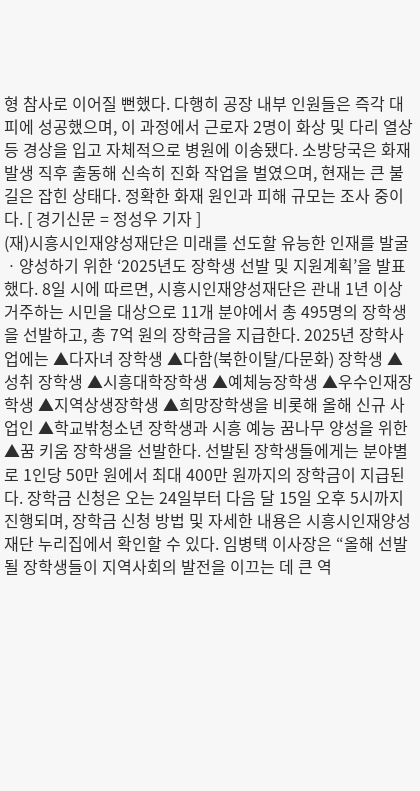형 참사로 이어질 뻔했다. 다행히 공장 내부 인원들은 즉각 대피에 성공했으며, 이 과정에서 근로자 2명이 화상 및 다리 열상 등 경상을 입고 자체적으로 병원에 이송됐다. 소방당국은 화재 발생 직후 출동해 신속히 진화 작업을 벌였으며, 현재는 큰 불길은 잡힌 상태다. 정확한 화재 원인과 피해 규모는 조사 중이다. [ 경기신문 = 정성우 기자 ]
(재)시흥시인재양성재단은 미래를 선도할 유능한 인재를 발굴ㆍ양성하기 위한 ‘2025년도 장학생 선발 및 지원계획’을 발표했다. 8일 시에 따르면, 시흥시인재양성재단은 관내 1년 이상 거주하는 시민을 대상으로 11개 분야에서 총 495명의 장학생을 선발하고, 총 7억 원의 장학금을 지급한다. 2025년 장학사업에는 ▲다자녀 장학생 ▲다함(북한이탈/다문화) 장학생 ▲성취 장학생 ▲시흥대학장학생 ▲예체능장학생 ▲우수인재장학생 ▲지역상생장학생 ▲희망장학생을 비롯해 올해 신규 사업인 ▲학교밖청소년 장학생과 시흥 예능 꿈나무 양성을 위한 ▲꿈 키움 장학생을 선발한다. 선발된 장학생들에게는 분야별로 1인당 50만 원에서 최대 400만 원까지의 장학금이 지급된다. 장학금 신청은 오는 24일부터 다음 달 15일 오후 5시까지 진행되며, 장학금 신청 방법 및 자세한 내용은 시흥시인재양성재단 누리집에서 확인할 수 있다. 임병택 이사장은 “올해 선발될 장학생들이 지역사회의 발전을 이끄는 데 큰 역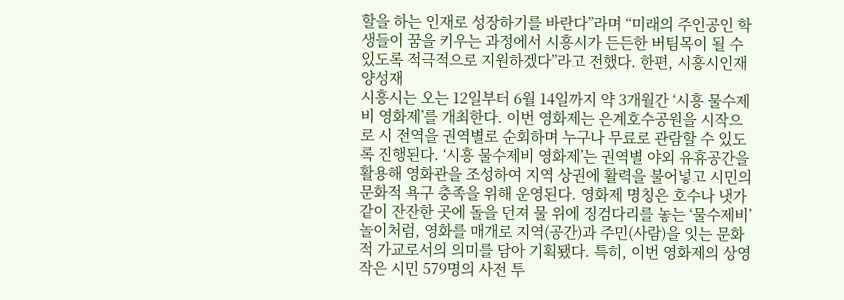할을 하는 인재로 성장하기를 바란다”라며 “미래의 주인공인 학생들이 꿈을 키우는 과정에서 시흥시가 든든한 버팀목이 될 수 있도록 적극적으로 지원하겠다”라고 전했다. 한편, 시흥시인재양성재
시흥시는 오는 12일부터 6월 14일까지 약 3개월간 ‘시흥 물수제비 영화제’를 개최한다. 이번 영화제는 은계호수공원을 시작으로 시 전역을 권역별로 순회하며 누구나 무료로 관람할 수 있도록 진행된다. ‘시흥 물수제비 영화제’는 권역별 야외 유휴공간을 활용해 영화관을 조성하여 지역 상권에 활력을 불어넣고 시민의 문화적 욕구 충족을 위해 운영된다. 영화제 명칭은 호수나 냇가같이 잔잔한 곳에 돌을 던져 물 위에 징검다리를 놓는 ‘물수제비’ 놀이처럼, 영화를 매개로 지역(공간)과 주민(사람)을 잇는 문화적 가교로서의 의미를 담아 기획됐다. 특히, 이번 영화제의 상영작은 시민 579명의 사전 투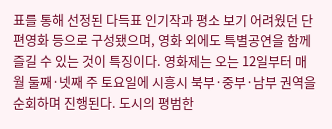표를 통해 선정된 다득표 인기작과 평소 보기 어려웠던 단편영화 등으로 구성됐으며, 영화 외에도 특별공연을 함께 즐길 수 있는 것이 특징이다. 영화제는 오는 12일부터 매월 둘째·넷째 주 토요일에 시흥시 북부·중부·남부 권역을 순회하며 진행된다. 도시의 평범한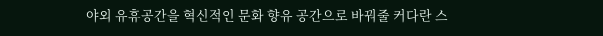야외 유휴공간을 혁신적인 문화 향유 공간으로 바꿔줄 커다란 스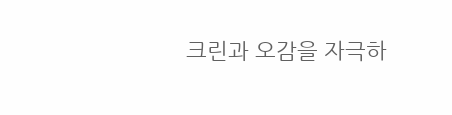크린과 오감을 자극하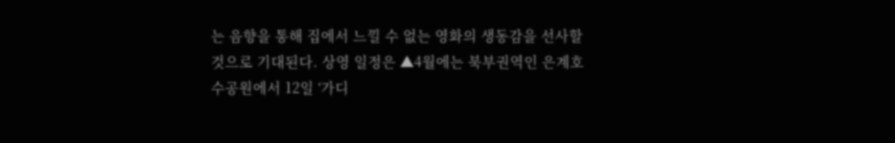는 음향을 통해 집에서 느낄 수 없는 영화의 생동감을 선사할 것으로 기대된다. 상영 일정은 ▲4월에는 북부권역인 은계호수공원에서 12일 ‘가디